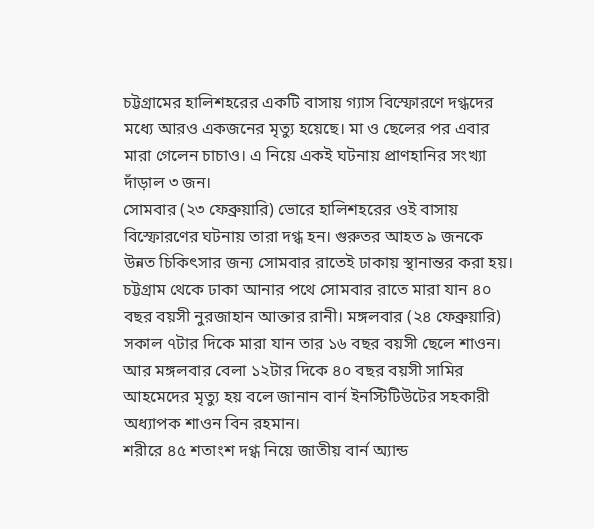চট্টগ্রামের হালিশহরের একটি বাসায় গ্যাস বিস্ফোরণে দগ্ধদের মধ্যে আরও একজনের মৃত্যু হয়েছে। মা ও ছেলের পর এবার মারা গেলেন চাচাও। এ নিয়ে একই ঘটনায় প্রাণহানির সংখ্যা দাঁড়াল ৩ জন।
সোমবার (২৩ ফেব্রুয়ারি) ভোরে হালিশহরের ওই বাসায় বিস্ফোরণের ঘটনায় তারা দগ্ধ হন। গুরুতর আহত ৯ জনকে উন্নত চিকিৎসার জন্য সোমবার রাতেই ঢাকায় স্থানান্তর করা হয়।
চট্টগ্রাম থেকে ঢাকা আনার পথে সোমবার রাতে মারা যান ৪০ বছর বয়সী নুরজাহান আক্তার রানী। মঙ্গলবার (২৪ ফেব্রুয়ারি) সকাল ৭টার দিকে মারা যান তার ১৬ বছর বয়সী ছেলে শাওন। আর মঙ্গলবার বেলা ১২টার দিকে ৪০ বছর বয়সী সামির আহমেদের মৃত্যু হয় বলে জানান বার্ন ইনস্টিটিউটের সহকারী অধ্যাপক শাওন বিন রহমান।
শরীরে ৪৫ শতাংশ দগ্ধ নিয়ে জাতীয় বার্ন অ্যান্ড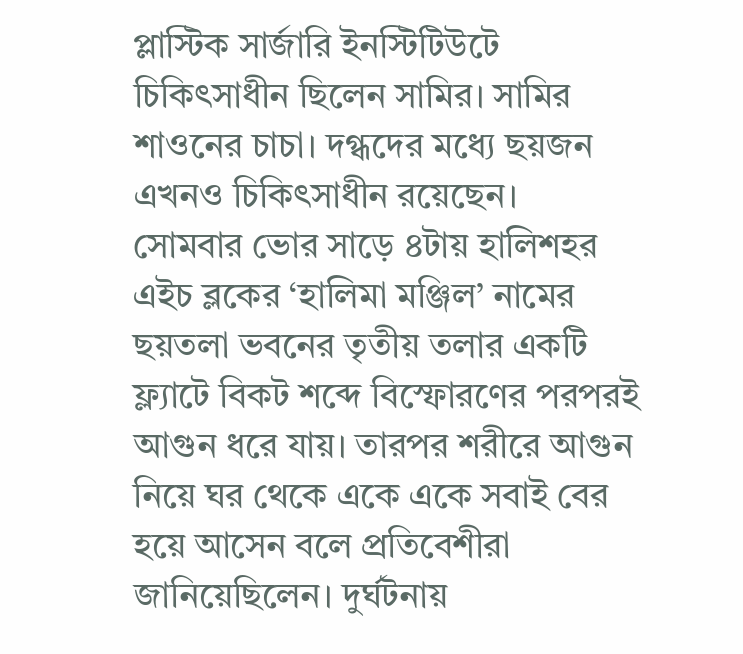প্লাস্টিক সার্জারি ইনস্টিটিউটে চিকিৎসাধীন ছিলেন সামির। সামির শাওনের চাচা। দগ্ধদের মধ্যে ছয়জন এখনও চিকিৎসাধীন রয়েছেন।
সোমবার ভোর সাড়ে ৪টায় হালিশহর এইচ ব্লকের ‘হালিমা মঞ্জিল’ নামের ছয়তলা ভবনের তৃতীয় তলার একটি ফ্ল্যাটে বিকট শব্দে বিস্ফোরণের পরপরই আগুন ধরে যায়। তারপর শরীরে আগুন নিয়ে ঘর থেকে একে একে সবাই বের হয়ে আসেন বলে প্রতিবেশীরা জানিয়েছিলেন। দুর্ঘটনায়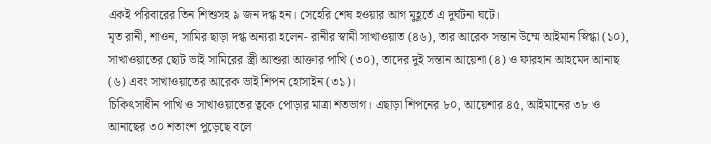একই পরিবারের তিন শিশুসহ ৯ জন দগ্ধ হন। সেহেরি শেষ হওয়ার আগ মুহূর্তে এ দুর্ঘটনা ঘটে।
মৃত রানী, শাওন, সামির ছাড়া দগ্ধ অন্যরা হলেন- রানীর স্বামী সাখাওয়াত (৪৬), তার আরেক সন্তান উম্মে আইমান স্নিগ্ধা (১০), সাখাওয়াতের ছোট ভাই সামিরের স্ত্রী আশুরা আক্তার পাখি (৩০), তাদের দুই সন্তান আয়েশা (৪) ও ফারহান আহমেদ আনাছ (৬) এবং সাখাওয়াতের আরেক ভাই শিপন হোসাইন (৩১)।
চিকিৎসাধীন পাখি ও সাখাওয়াতের ত্বকে পোড়ার মাত্রা শতভাগ। এছাড়া শিপনের ৮০, আয়েশার ৪৫, আইমানের ৩৮ ও আনাছের ৩০ শতাংশ পুড়েছে বলে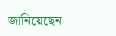জানিয়েছেন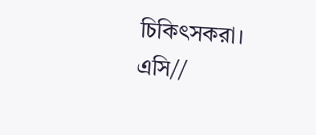চিকিৎসকরা।
এসি//